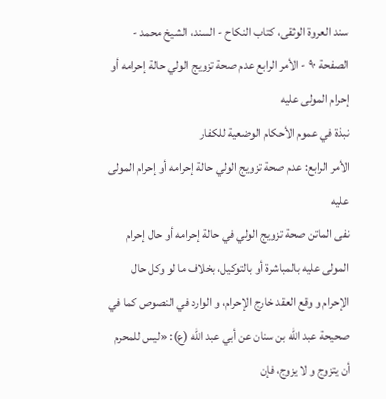سند العروة الوثقى، كتاب النكاح - السند، الشيخ محمد - الصفحة ٩٠ - الأمر الرابع عدم صحة تزويج الولي حالة إحرامه أو إحرام المولى عليه
نبذة في عموم الأحكام الوضعية للكفار
الأمر الرابع: عدم صحة تزويج الولي حالة إحرامه أو إحرام المولى عليه
نفى الماتن صحة تزويج الولي في حالة إحرامه أو حال إحرام المولى عليه بالمباشرة أو بالتوكيل، بخلاف ما لو وكل حال الإحرام و وقع العقد خارج الإحرام، و الوارد في النصوص كما في صحيحة عبد الله بن سنان عن أبي عبد الله (ع): «ليس للمحرم أن يتزوج و لا يزوج، فإن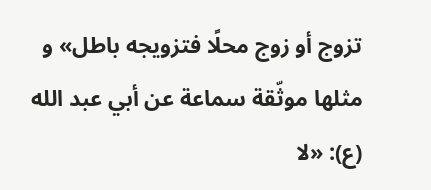تزوج أو زوج محلًا فتزويجه باطل» و مثلها موثّقة سماعة عن أبي عبد الله (ع): «لا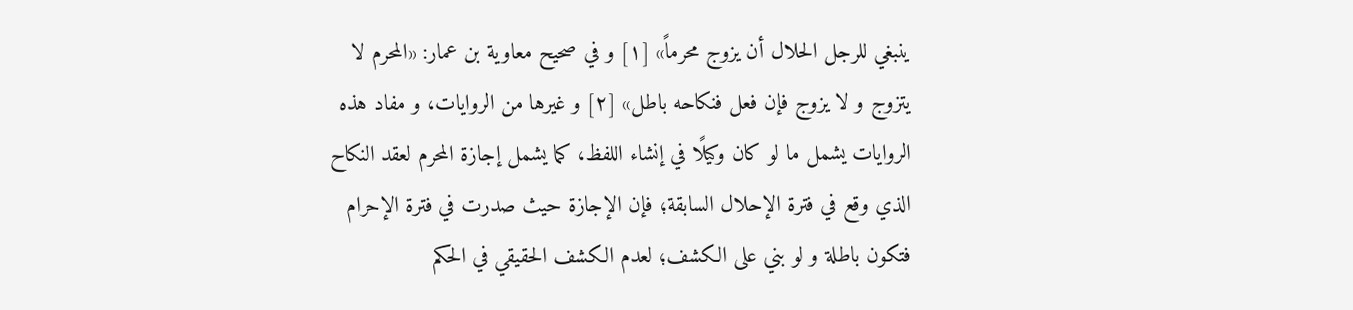ينبغي للرجل الحلال أن يزوج محرماً» [١] و في صحيح معاوية بن عمار: «المحرم لا يتزوج و لا يزوج فإن فعل فنكاحه باطل» [٢] و غيرها من الروايات، و مفاد هذه الروايات يشمل ما لو كان وكيلًا في إنشاء اللفظ، كما يشمل إجازة المحرم لعقد النكاح الذي وقع في فترة الإحلال السابقة؛ فإن الإجازة حيث صدرت في فترة الإحرام فتكون باطلة و لو بني على الكشف؛ لعدم الكشف الحقيقي في الحكم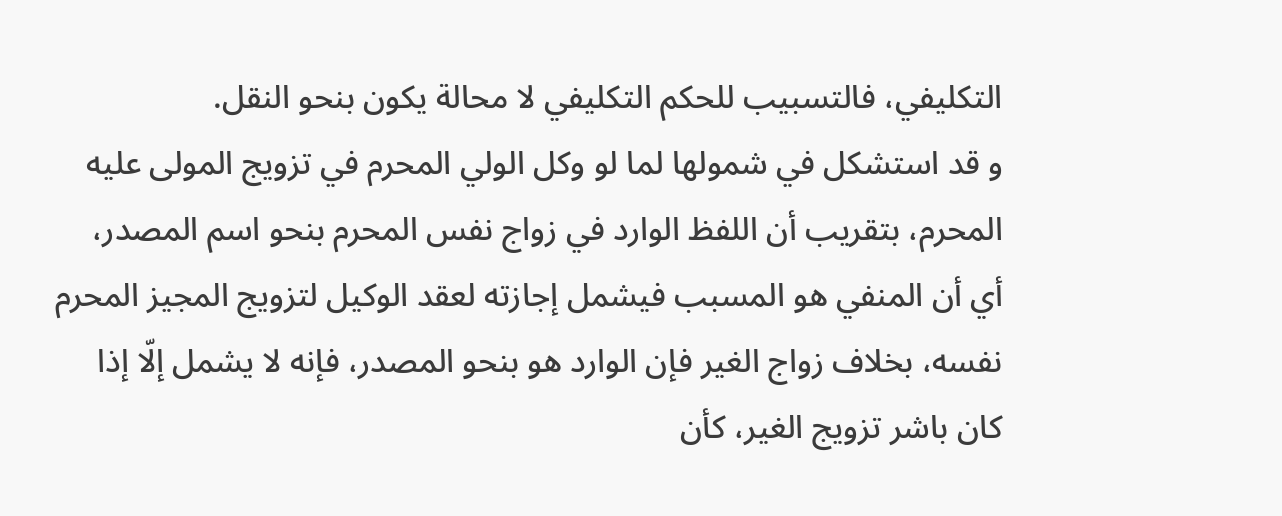التكليفي، فالتسبيب للحكم التكليفي لا محالة يكون بنحو النقل.
و قد استشكل في شمولها لما لو وكل الولي المحرم في تزويج المولى عليه المحرم، بتقريب أن اللفظ الوارد في زواج نفس المحرم بنحو اسم المصدر، أي أن المنفي هو المسبب فيشمل إجازته لعقد الوكيل لتزويج المجيز المحرم نفسه، بخلاف زواج الغير فإن الوارد هو بنحو المصدر، فإنه لا يشمل إلّا إذا كان باشر تزويج الغير، كأن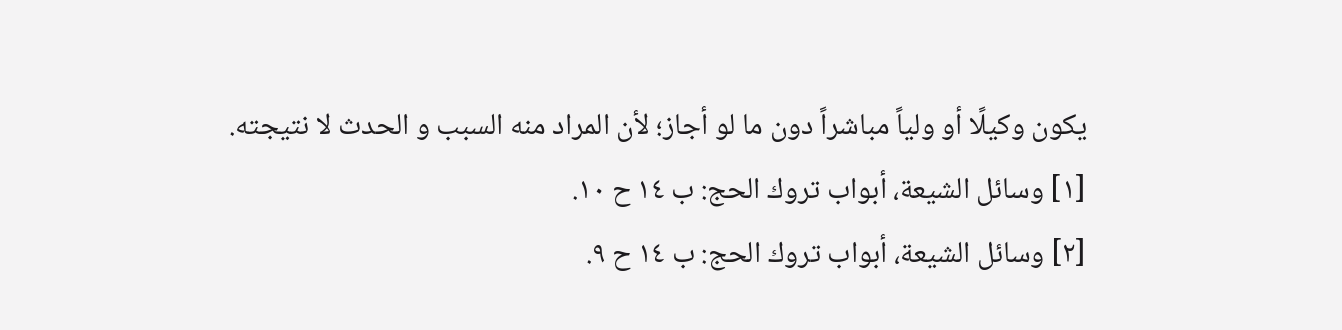يكون وكيلًا أو ولياً مباشراً دون ما لو أجاز؛ لأن المراد منه السبب و الحدث لا نتيجته.
[١] وسائل الشيعة، أبواب تروك الحج: ب ١٤ ح ١٠.
[٢] وسائل الشيعة، أبواب تروك الحج: ب ١٤ ح ٩.